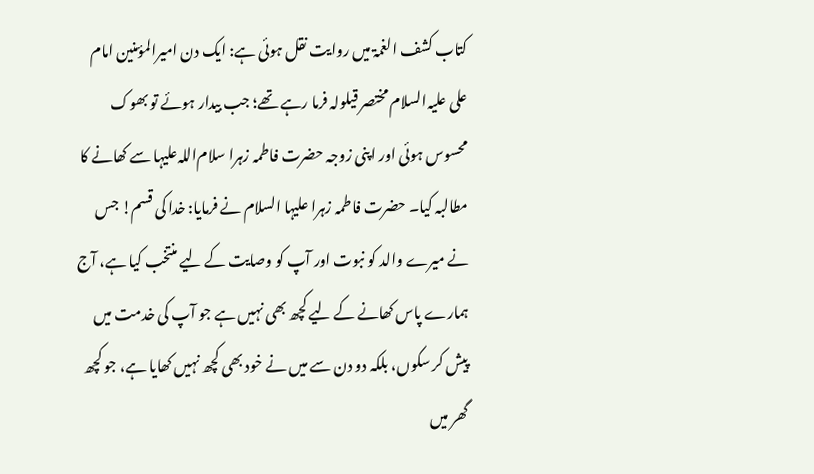کتاب کشف الغمۃ میں روایت نقل ہوئی ہے: ایک دن امیرالمؤمنین امام علی علیہ‌السلام مختصر قیلولہ فرما رہے تھے؛ جب بیدار ہوئے تو بھوک محسوس ہوئی اور اپنی زوجہ حضرت فاطمہ زہرا سلام‌اللہ‌علیہا سے کھانے کا مطالبہ کیا۔ حضرت فاطمہ زہرا علیہا السلام نے فرمایا: خدا کی قسم! جس نے میرے والد کو نبوت اور آپ کو وصایت کے لیے منتخب کیا ہے، آج ہمارے پاس کھانے کے لیے کچھ بھی نہیں ہے جو آپ کی خدمت میں پیش کر سکوں، بلکہ دو دن سے میں نے خود بھی کچھ نہیں کھایا ہے، جو کچھ گھر میں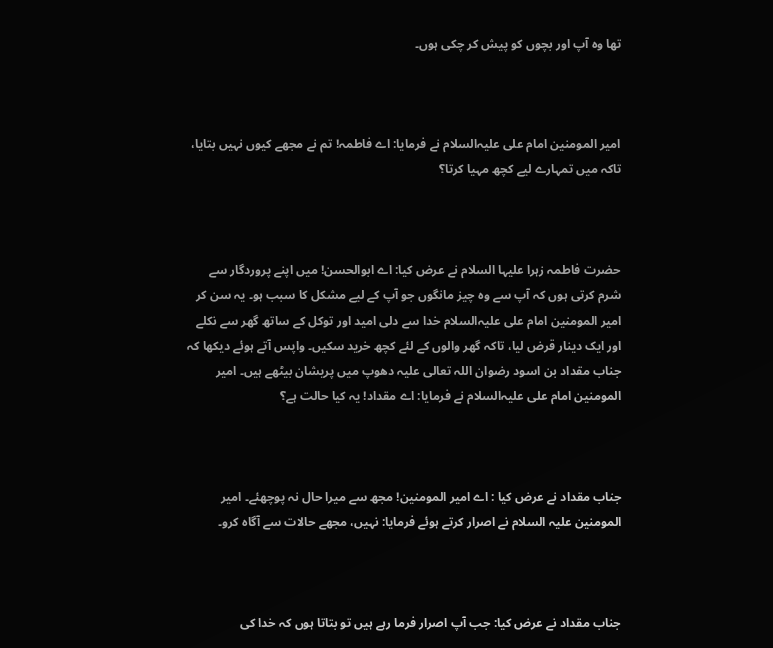تھا وہ آپ اور بچوں کو پیش کر چکی ہوں۔



امیر المومنین امام علی علیہ‌السلام نے فرمایا: اے فاطمہ! تم نے مجھے کیوں نہیں بتایا، تاکہ میں تمہارے لیے کچھ مہیا کرتا؟



حضرت فاطمہ زہرا علیہا السلام نے عرض کیا: اے ابوالحسن! میں اپنے پروردگار سے شرم کرتی ہوں کہ آپ سے وہ چیز مانگوں جو آپ کے لیے مشکل کا سبب ہو۔ یہ سن کر امیر المومنین امام علی علیہ‌السلام خدا سے دلی امید اور توکل کے ساتھ گھر سے نکلے اور ایک دینار قرض لیا، تاکہ گھر والوں کے لئے کچھ خرید سکیں۔ واپس آتے ہوئے دیکھا کہ جناب مقداد بن اسود رضوان اللہ تعالی علیہ دھوپ میں پریشان بیٹھے ہیں۔ امیر المومنین امام علی علیہ‌السلام نے فرمایا: اے مقداد! یہ کیا حالت ہے؟



جناب مقداد نے عرض کیا : اے امیر المومنین! مجھ سے میرا حال نہ پوچھئے۔ امیر المومنین علیہ السلام نے اصرار کرتے ہوئے فرمایا: نہیں، مجھے حالات سے آگاہ کرو۔



جناب مقداد نے عرض کیا: جب آپ اصرار فرما رہے ہیں تو بتاتا ہوں کہ خدا کی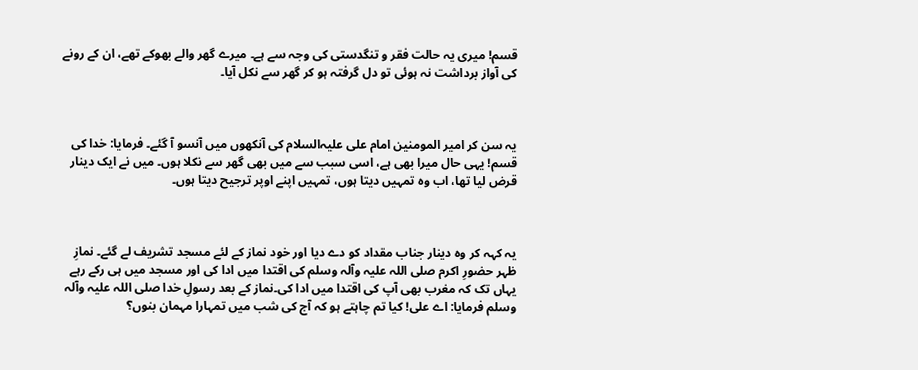قسم! میری یہ حالت فقر و تنگدستی کی وجہ سے ہے۔ میرے گھر والے بھوکے تھے، ان کے رونے کی آواز برداشت نہ ہوئی تو دل گرفتہ ہو کر گھر سے نکل آیا۔



یہ سن کر امیر المومنین امام علی علیہ‌السلام کی آنکھوں میں آنسو آ گئے۔ فرمایا: خدا کی قسم! یہی حال میرا بھی ہے، اسی سبب سے میں بھی گھر سے نکلا ہوں۔ میں نے ایک دینار قرض لیا تھا، اب وہ تمہیں دیتا ہوں، تمہیں اپنے اوپر ترجیح دیتا ہوں۔



یہ کہہ کر وہ دینار جناب مقداد کو دے دیا اور خود نماز کے لئے مسجد تشریف لے گئے۔ نمازِ ظہر حضورِ اکرم صلی اللہ علیہ وآلہ وسلم کی اقتدا میں ادا کی اور مسجد میں ہی رکے رہے یہاں تک کہ مغرب بھی آپ کی اقتدا میں ادا کی۔نماز کے بعد رسولِ خدا صلی اللہ علیہ وآلہ وسلم فرمایا: اے علی! کیا تم چاہتے ہو کہ آج کی شب میں تمہارا مہمان بنوں؟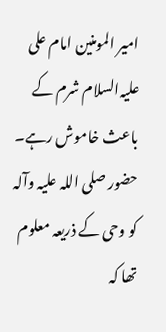امیر المومنین امام علی علیہ‌السلام شرم کے باعث خاموش رہے۔ حضور صلی اللہ علیہ وآلہ کو وحی کے ذریعہ معلوم تھا کہ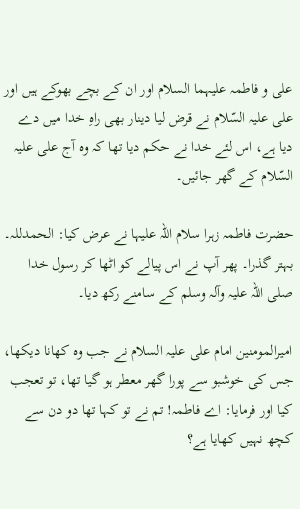علی و فاطمہ علیہما السلام اور ان کے بچے بھوکے ہیں اور علی علیہ السّلام نے قرض لیا دینار بھی راہِ خدا میں دے دیا ہے، اس لئے خدا نے حکم دیا تھا کہ وہ آج علی علیہ السّلام کے گھر جائیں۔

حضرت فاطمہ زہرا سلام‌ اللہ‌ علیہا نے عرض کیا: الحمدللہ۔ بہتر گذرا۔ پھر آپ نے اس پیالے کو اٹھا کر رسول خدا صلی اللہ علیہ وآلہ وسلم کے سامنے رکھ دیا۔

امیرالمومنین امام علی علیہ‌ السلام نے جب وہ کھانا دیکھا، جس کی خوشبو سے پورا گھر معطر ہو گیا تھا، تو تعجب کیا اور فرمایا: اے فاطمہ! تم نے تو کہا تھا دو دن سے کچھ نہیں کھایا ہے؟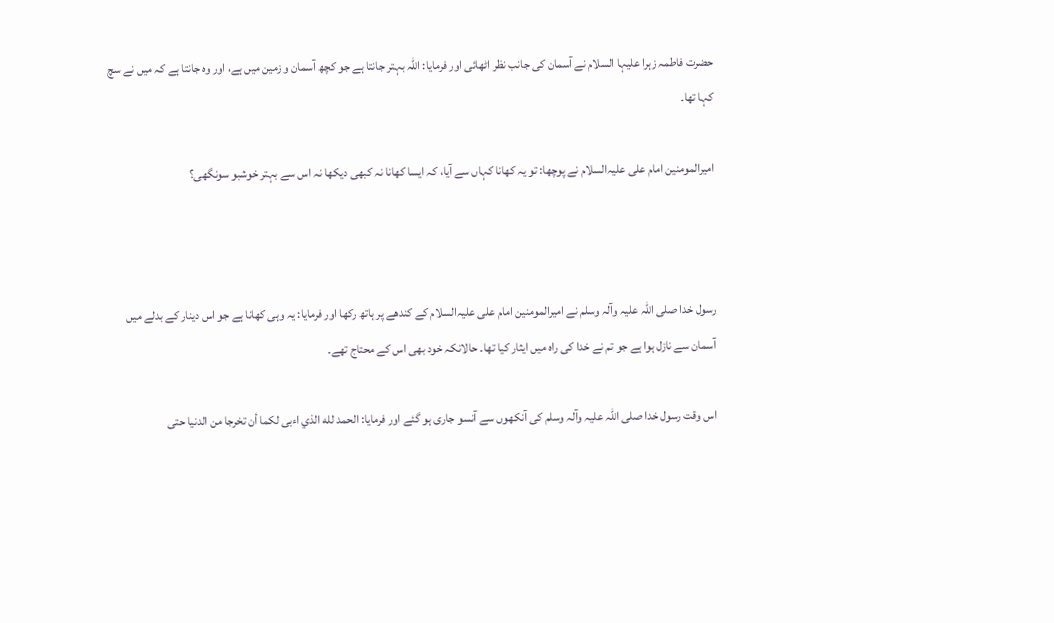حضرت فاطمہ زہرا علیہا السلام نے آسمان کی جانب نظر اٹھائی اور فرمایا: اللہ بہتر جانتا ہے جو کچھ آسمان و زمین میں ہے، اور وہ جانتا ہے کہ میں نے سچ کہا تھا۔

امیرالمومنین امام علی علیہ‌السلام نے پوچھا: تو یہ کھانا کہاں سے آیا، کہ ایسا کھانا نہ کبھی دیکھا نہ اس سے بہتر خوشبو سونگھی؟



رسول خدا صلی اللہ علیہ وآلہ وسلم نے امیرالمومنین امام علی علیہ‌السلام کے کندھے پر ہاتھ رکھا اور فرمایا: یہ وہی کھانا ہے جو اس دینار کے بدلے میں آسمان سے نازل ہوا ہے جو تم نے خدا کی راہ میں ایثار کیا تھا۔ حالانکہ خود بھی اس کے محتاج تھے۔

اس وقت رسول خدا صلی اللہ علیہ وآلہ وسلم کی آنکھوں سے آنسو جاری ہو گئے اور فرمایا: الحمد لله الذي اءبى لكما أن تخرجا من الدنيا حتى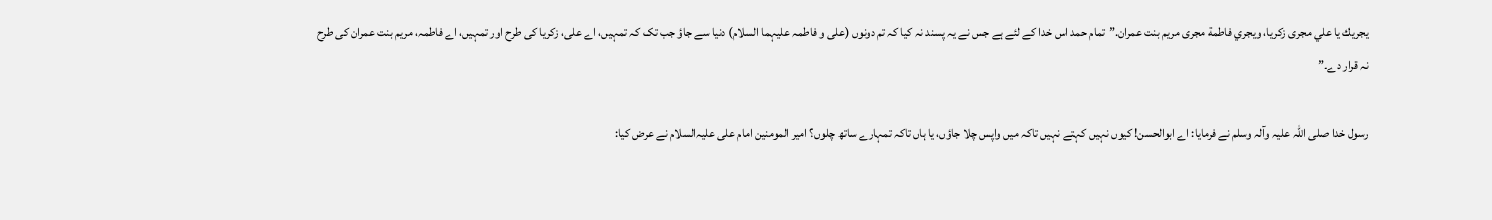يجريك يا علي مجرى زكريا، ويجري فاطمة مجرى مريم بنت عمران.”تمام حمد اس خدا کے لئے ہے جس نے یہ پسند نہ کیا کہ تم دونوں (علی و فاطمہ علیہما السلام) دنیا سے جاؤ جب تک کہ تمہیں، اے علی، زکریا کی طرح اور تمہیں، اے فاطمہ، مریم بنت عمران کی طرح نہ قرار دے۔”

رسول خدا صلی اللہ علیہ وآلہ وسلم نے فرمایا: اے ابوالحسن! کیوں نہیں کہتے نہیں تاکہ میں واپس چلا جاؤں، یا ہاں تاکہ تمہارے ساتھ چلوں؟ امیر المومنین امام علی علیہ‌السلام نے عرض کیا: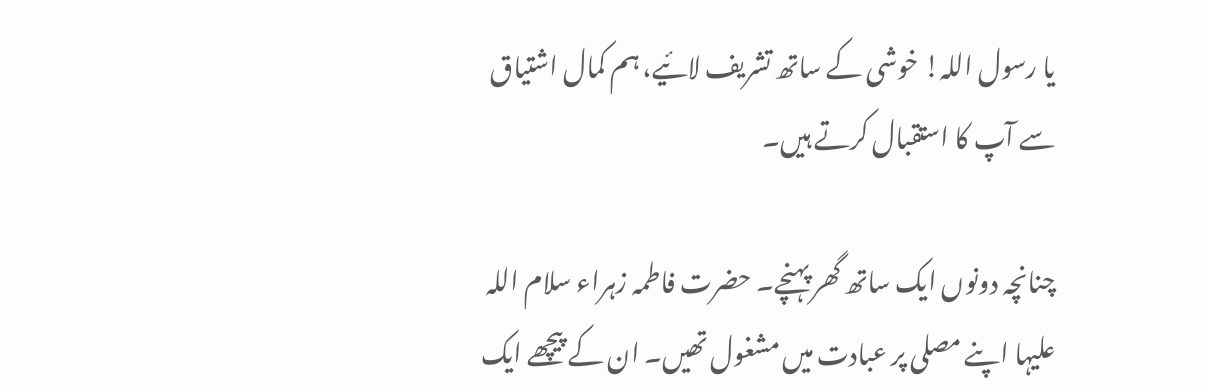یا رسول اللہ! خوشی کے ساتھ تشریف لائیے، ہم کمال اشتیاق سے آپ کا استقبال کرتے ہیں۔

چنانچہ دونوں ایک ساتھ گھر پہنچے۔ حضرت فاطمہ زہراء سلام اللہ علیہا اپنے مصلی پر عبادت میں مشغول تھیں۔ ان کے پیچھے ایک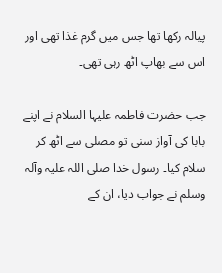پیالہ رکھا تھا جس میں گرم غذا تھی اور اس سے بھاپ اٹھ رہی تھی۔

جب حضرت فاطمہ علیہا السلام نے اپنے بابا کی آواز سنی تو مصلی سے اٹھ کر سلام کیا۔ رسول خدا صلی اللہ علیہ وآلہ وسلم نے جواب دیا، ان کے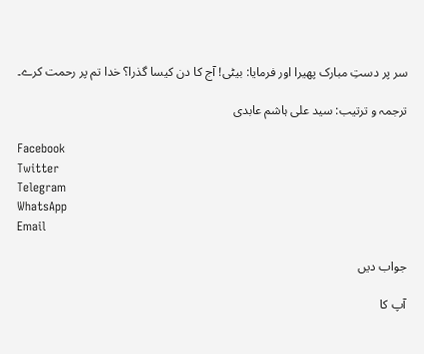سر پر دستِ مبارک پھیرا اور فرمایا: بیٹی! آج کا دن کیسا گذرا؟ خدا تم پر رحمت کرے۔

ترجمہ و ترتیب: سید علی ہاشم عابدی

Facebook
Twitter
Telegram
WhatsApp
Email

جواب دیں

آپ کا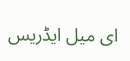ای میل ایڈریس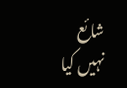شائع نہیں کیا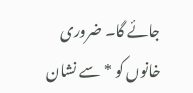جائے گا۔ ضروری خانوں کو * سے نشان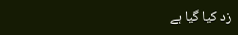زد کیا گیا ہے